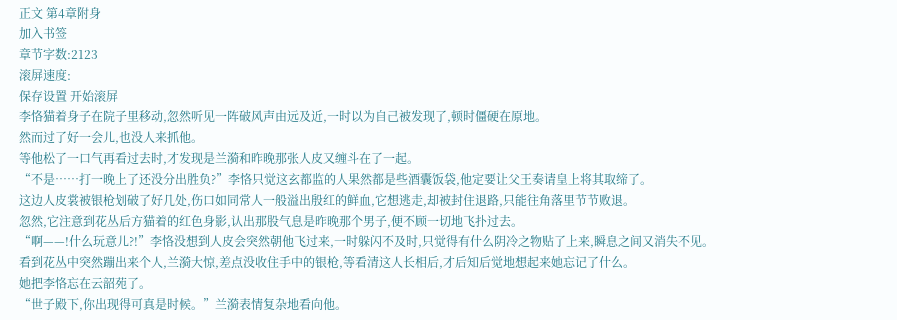正文 第4章附身
加入书签
章节字数:2123
滚屏速度:
保存设置 开始滚屏
李恪猫着身子在院子里移动,忽然听见一阵破风声由远及近,一时以为自己被发现了,顿时僵硬在原地。
然而过了好一会儿,也没人来抓他。
等他松了一口气再看过去时,才发现是兰漪和昨晚那张人皮又缠斗在了一起。
“不是……打一晚上了还没分出胜负?”李恪只觉这玄都监的人果然都是些酒囊饭袋,他定要让父王奏请皇上将其取缔了。
这边人皮裳被银枪划破了好几处,伤口如同常人一般溢出殷红的鲜血,它想逃走,却被封住退路,只能往角落里节节败退。
忽然,它注意到花丛后方猫着的红色身影,认出那股气息是昨晚那个男子,便不顾一切地飞扑过去。
“啊——!什么玩意儿?!”李恪没想到人皮会突然朝他飞过来,一时躲闪不及时,只觉得有什么阴冷之物贴了上来,瞬息之间又消失不见。
看到花丛中突然蹦出来个人,兰漪大惊,差点没收住手中的银枪,等看清这人长相后,才后知后觉地想起来她忘记了什么。
她把李恪忘在云韶苑了。
“世子殿下,你出现得可真是时候。”兰漪表情复杂地看向他。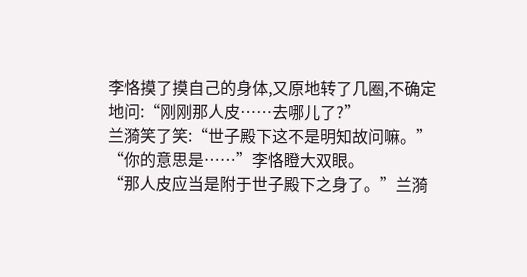李恪摸了摸自己的身体,又原地转了几圈,不确定地问:“刚刚那人皮……去哪儿了?”
兰漪笑了笑:“世子殿下这不是明知故问嘛。”
“你的意思是……”李恪瞪大双眼。
“那人皮应当是附于世子殿下之身了。”兰漪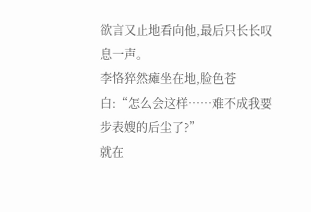欲言又止地看向他,最后只长长叹息一声。
李恪猝然瘫坐在地,脸色苍白:“怎么会这样……难不成我要步表嫂的后尘了?”
就在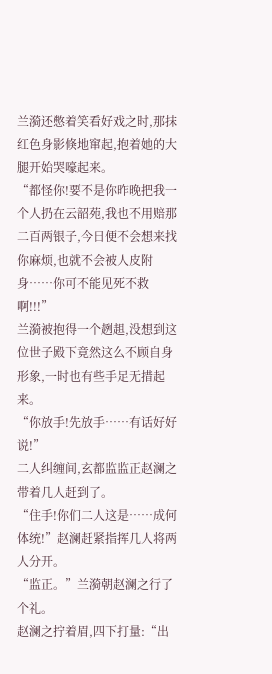兰漪还憋着笑看好戏之时,那抹红色身影倏地窜起,抱着她的大腿开始哭嚎起来。
“都怪你!要不是你昨晚把我一个人扔在云韶苑,我也不用赔那二百两银子,今日便不会想来找你麻烦,也就不会被人皮附身……你可不能见死不救啊!!!”
兰漪被抱得一个趔趄,没想到这位世子殿下竟然这么不顾自身形象,一时也有些手足无措起来。
“你放手!先放手……有话好好说!”
二人纠缠间,玄都监监正赵澜之带着几人赶到了。
“住手!你们二人这是……成何体统!”赵澜赶紧指挥几人将两人分开。
“监正。”兰漪朝赵澜之行了个礼。
赵澜之拧着眉,四下打量:“出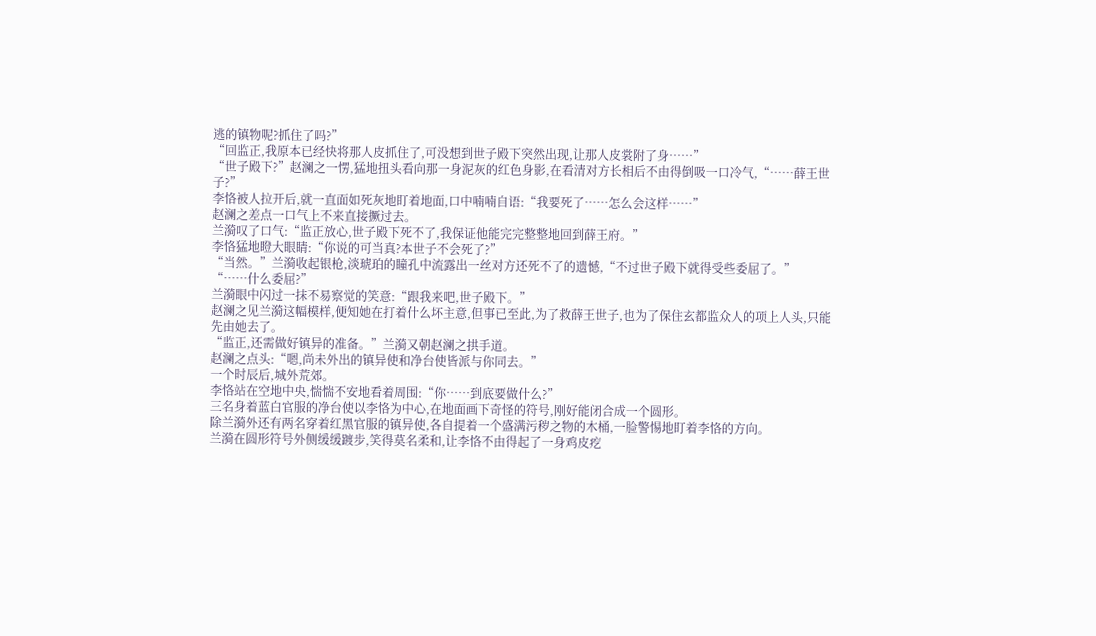逃的镇物呢?抓住了吗?”
“回监正,我原本已经快将那人皮抓住了,可没想到世子殿下突然出现,让那人皮裳附了身……”
“世子殿下?”赵澜之一愣,猛地扭头看向那一身泥灰的红色身影,在看清对方长相后不由得倒吸一口冷气,“……薛王世子?”
李恪被人拉开后,就一直面如死灰地盯着地面,口中喃喃自语:“我要死了……怎么会这样……”
赵澜之差点一口气上不来直接撅过去。
兰漪叹了口气:“监正放心,世子殿下死不了,我保证他能完完整整地回到薛王府。”
李恪猛地瞪大眼睛:“你说的可当真?本世子不会死了?”
“当然。”兰漪收起银枪,淡琥珀的瞳孔中流露出一丝对方还死不了的遗憾,“不过世子殿下就得受些委屈了。”
“……什么委屈?”
兰漪眼中闪过一抹不易察觉的笑意:“跟我来吧,世子殿下。”
赵澜之见兰漪这幅模样,便知她在打着什么坏主意,但事已至此,为了救薛王世子,也为了保住玄都监众人的项上人头,只能先由她去了。
“监正,还需做好镇异的准备。”兰漪又朝赵澜之拱手道。
赵澜之点头:“嗯,尚未外出的镇异使和净台使皆派与你同去。”
一个时辰后,城外荒郊。
李恪站在空地中央,惴惴不安地看着周围:“你……到底要做什么?”
三名身着蓝白官服的净台使以李恪为中心,在地面画下奇怪的符号,刚好能闭合成一个圆形。
除兰漪外还有两名穿着红黑官服的镇异使,各自提着一个盛满污秽之物的木桶,一脸警惕地盯着李恪的方向。
兰漪在圆形符号外侧缓缓踱步,笑得莫名柔和,让李恪不由得起了一身鸡皮疙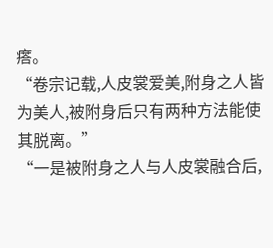瘩。
“卷宗记载,人皮裳爱美,附身之人皆为美人,被附身后只有两种方法能使其脱离。”
“一是被附身之人与人皮裳融合后,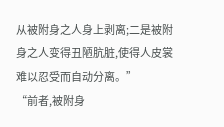从被附身之人身上剥离;二是被附身之人变得丑陋肮脏,使得人皮裳难以忍受而自动分离。”
“前者,被附身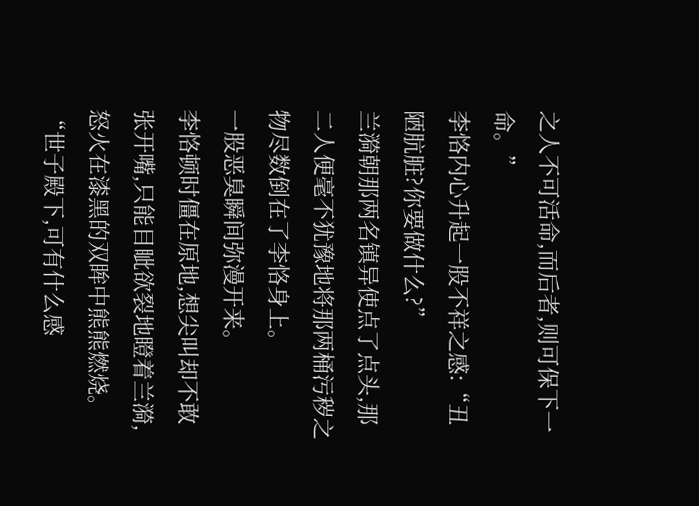之人不可活命,而后者,则可保下一命。”
李恪内心升起一股不祥之感:“丑陋肮脏?你要做什么?”
兰漪朝那两名镇异使点了点头,那二人便毫不犹豫地将那两桶污秽之物尽数倒在了李恪身上。
一股恶臭瞬间弥漫开来。
李恪顿时僵在原地,想尖叫却不敢张开嘴,只能目眦欲裂地瞪着兰漪,怒火在漆黑的双眸中熊熊燃烧。
“世子殿下,可有什么感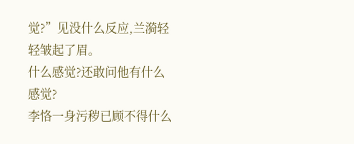觉?”见没什么反应,兰漪轻轻皱起了眉。
什么感觉?还敢问他有什么感觉?
李恪一身污秽已顾不得什么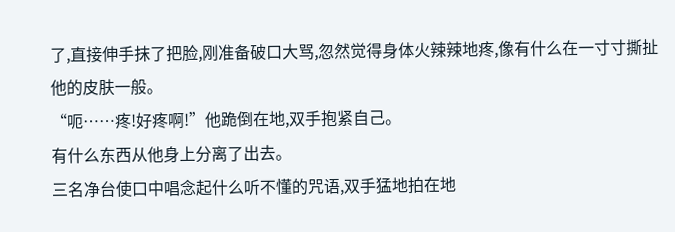了,直接伸手抹了把脸,刚准备破口大骂,忽然觉得身体火辣辣地疼,像有什么在一寸寸撕扯他的皮肤一般。
“呃……疼!好疼啊!”他跪倒在地,双手抱紧自己。
有什么东西从他身上分离了出去。
三名净台使口中唱念起什么听不懂的咒语,双手猛地拍在地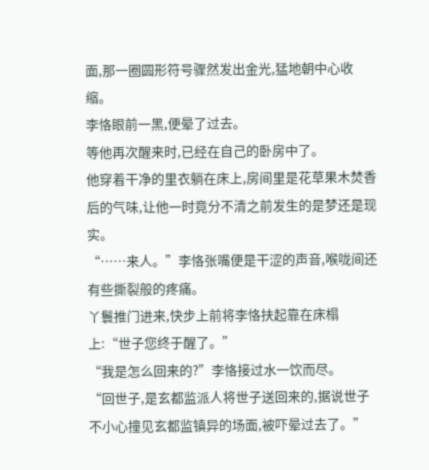面,那一圈圆形符号骤然发出金光,猛地朝中心收缩。
李恪眼前一黑,便晕了过去。
等他再次醒来时,已经在自己的卧房中了。
他穿着干净的里衣躺在床上,房间里是花草果木焚香后的气味,让他一时竟分不清之前发生的是梦还是现实。
“……来人。”李恪张嘴便是干涩的声音,喉咙间还有些撕裂般的疼痛。
丫鬟推门进来,快步上前将李恪扶起靠在床榻上:“世子您终于醒了。”
“我是怎么回来的?”李恪接过水一饮而尽。
“回世子,是玄都监派人将世子送回来的,据说世子不小心撞见玄都监镇异的场面,被吓晕过去了。”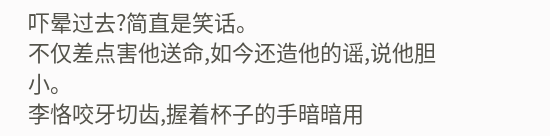吓晕过去?简直是笑话。
不仅差点害他送命,如今还造他的谣,说他胆小。
李恪咬牙切齿,握着杯子的手暗暗用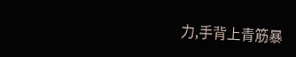力,手背上青筋暴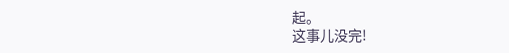起。
这事儿没完!